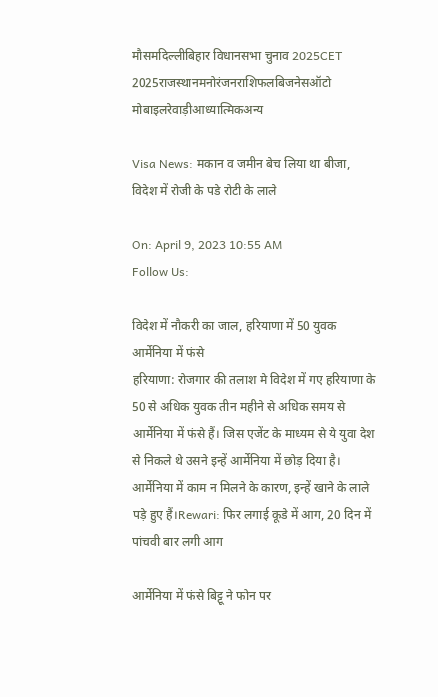मौसमदिल्लीबिहार विधानसभा चुनाव 2025CET 2025राजस्थानमनोरंजनराशिफलबिजनेसऑटो मोबाइलरेवाड़ीआध्यात्मिकअन्य

Visa News: मकान व जमीन बेच लिया था बीजा, विदेश में रोजी के पडे रोटी के लाले

On: April 9, 2023 10:55 AM
Follow Us:

विदेश में नौकरी का जाल, हरियाणा में 50 युवक आर्मेनिया में फंसे
हरियाणा: रोजगार की तलाश मे विदेश में गए हरियाणा के 50 से अधिक युवक तीन महीने से अधिक समय से आर्मेनिया में फंसे हैं। जिस एजेंट के माध्यम से ये युवा देश से निकले थे उसने इन्हें आर्मेनिया में छोड़ दिया है। आर्मेनिया में काम न मिलने के कारण, इन्हें खाने के लाले पड़े हुए हैं।Rewari: फिर लगाई कूडे में आग, 20 दिन में पांचवी बार लगी आग

आर्मेनिया में फंसे बिट्टू ने फोन पर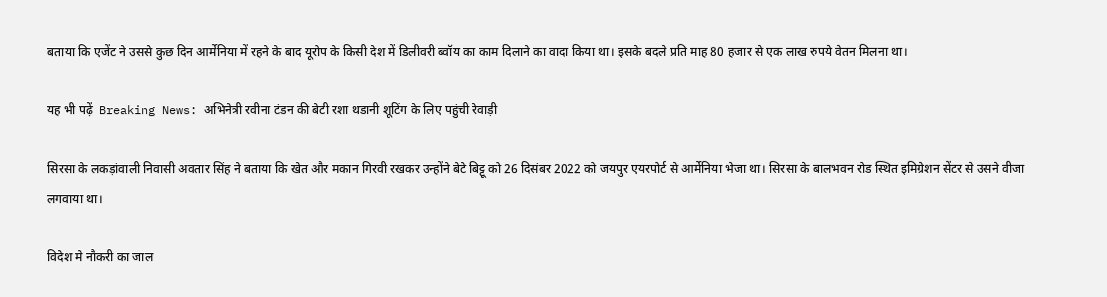बताया कि एजेंट ने उससे कुछ दिन आर्मेनिया में रहने के बाद यूरोप के किसी देश में डिलीवरी ब्वॉय का काम दिलाने का वादा किया था। इसके बदले प्रति माह 80 हजार से एक लाख रुपये वेतन मिलना था।

यह भी पढ़ें  Breaking News: अभिनेत्री रवीना टंडन की बेटी रशा थडानी शूटिंग के लिए पहुंची रेवाड़ी

सिरसा के लकड़ांवाली निवासी अवतार सिंह ने बताया कि खेत और मकान गिरवी रखकर उन्होंने बेटे बिट्टू को 26 दिसंबर 2022 को जयपुर एयरपोर्ट से आर्मेनिया भेजा था। सिरसा के बालभवन रोड स्थित इमिग्रेशन सेंटर से उसने वीजा लगवाया था।

विदेश मे नौकरी का जाल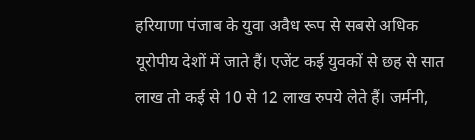हरियाणा पंजाब के युवा अवैध रूप से सबसे अधिक यूरोपीय देशों में जाते हैं। एजेंट कई युवकों से छह से सात लाख तो कई से 10 से 12 लाख रुपये लेते हैं। जर्मनी,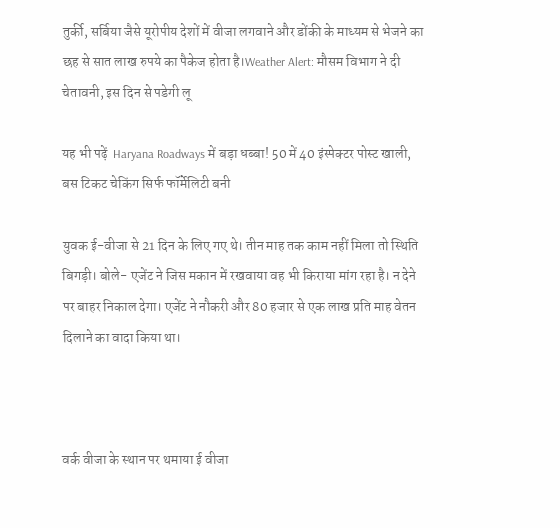तुर्की, सर्बिया जैसे यूरोपीय देशों में वीजा लगवाने और डोंकी के माध्यम से भेजने का छह से सात लाख रुपये का पैकेज होता है।Weather Alert: मौसम विभाग ने दी चेतावनी, इस दिन से पडेगी लू

यह भी पढ़ें  Haryana Roadways में बड़ा धब्बा! 50 में 40 इंस्पेक्टर पोस्ट खाली, बस टिकट चेकिंग सिर्फ फॉर्मेलिटी बनी

युवक ई-वीजा से 21 दिन के लिए गए थे। तीन माह तक काम नहीं मिला तो स्थिति बिगड़ी। बोले- एजेंट ने जिस मकान में रखवाया वह भी किराया मांग रहा है। न देने पर बाहर निकाल देगा। एजेंट ने नौकरी और 80 हजार से एक लाख प्रति माह वेतन दिलाने का वादा किया था।



वर्क वीजा के स्थान पर थमाया ई वीजा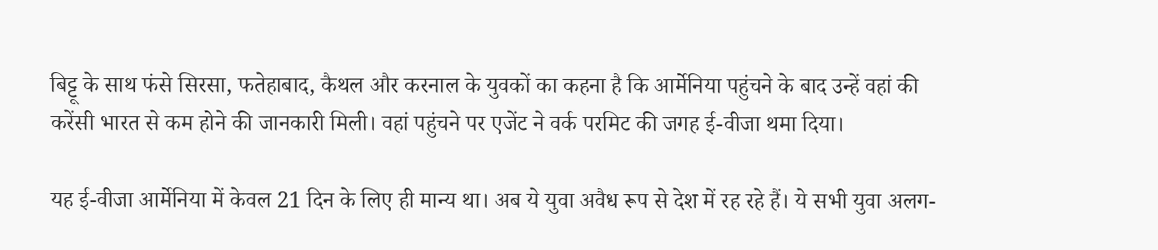बिट्टू के साथ फंसे सिरसा, फतेहाबाद, कैथल और करनाल के युवकों का कहना है कि आर्मेनिया पहुंचने के बाद उन्हें वहां की करेंसी भारत से कम होने की जानकारी मिली। वहां पहुंचने पर एजेंट ने वर्क परमिट की जगह ई-वीजा थमा दिया।

यह ई-वीजा आर्मेनिया में केवल 21 दिन के लिए ही मान्य था। अब ये युवा अवैध रूप से देश में रह रहे हैं। ये सभी युवा अलग-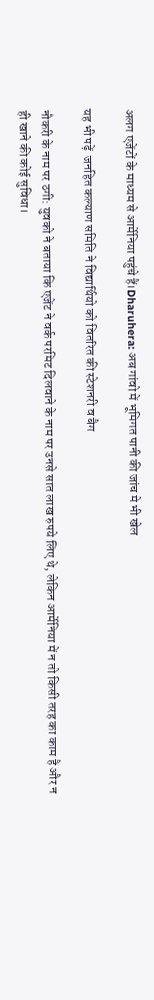अलग एजेंटों के माध्यम से आर्मेनिया पहुंचे हैं।Dharuhera: अब गांवो में भूमिगत पानी की जांच मे भी खेल

यह भी पढ़ें  जनहित कल्याण समिति ने विद्यार्थियो को वितरित की स्टेशनरी व बैग

नौकरी के नाम पर ठगी: युवको ने बताया कि एजेंट ने वर्क परमिट दिलवाने के नाम पर उनसे सात लाख रुपये लिए थे, लेकिन आर्मेनिया में न तो किसी तरह का काम है और न ही खाने की कोई सुविधा।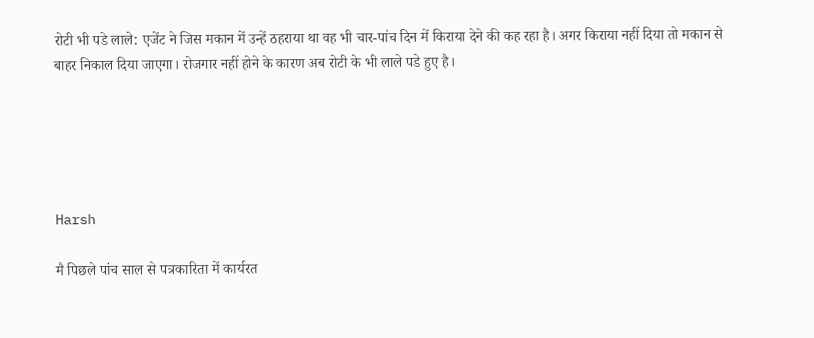रोटी भी पडे लाले: एजेंट ने जिस मकान में उन्हें ठहराया था वह भी चार-पांच दिन में किराया देने की कह रहा है। अगर किराया नहीं दिया तो मकान से बाहर निकाल दिया जाएगा। रोजगार नहीं होने के कारण अब रोटी के भी लाले पडे हुए है।





Harsh

मै पिछले पांच साल से पत्रकारिता में कार्यरत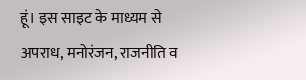हूं। इस साइट के माध्यम से अपराध, मनोरंजन, राजनीति व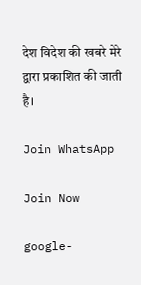देश विदेश की खबरे मेरे द्वारा प्रकाशित की जाती है।

Join WhatsApp

Join Now

google-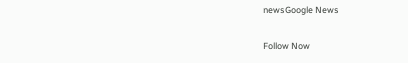newsGoogle News

Follow Now